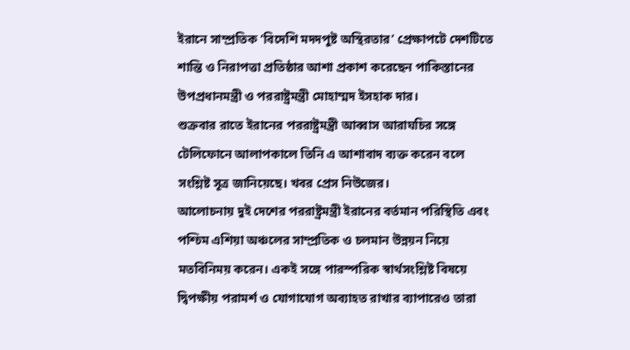ইরানে সাম্প্রতিক ‘বিদেশি মদদপুষ্ট অস্থিরতার’ প্রেক্ষাপটে দেশটিতে শান্তি ও নিরাপত্তা প্রতিষ্ঠার আশা প্রকাশ করেছেন পাকিস্তানের উপপ্রধানমন্ত্রী ও পররাষ্ট্রমন্ত্রী মোহাম্মদ ইসহাক দার।
শুক্রবার রাতে ইরানের পররাষ্ট্রমন্ত্রী আব্বাস আরাঘচির সঙ্গে টেলিফোনে আলাপকালে তিনি এ আশাবাদ ব্যক্ত করেন বলে সংশ্লিষ্ট সূত্র জানিয়েছে। খবর প্রেস নিউজের।
আলোচনায় দুই দেশের পররাষ্ট্রমন্ত্রী ইরানের বর্তমান পরিস্থিতি এবং পশ্চিম এশিয়া অঞ্চলের সাম্প্রতিক ও চলমান উন্নয়ন নিয়ে মতবিনিময় করেন। একই সঙ্গে পারস্পরিক স্বার্থসংশ্লিষ্ট বিষয়ে দ্বিপক্ষীয় পরামর্শ ও যোগাযোগ অব্যাহত রাখার ব্যাপারেও তারা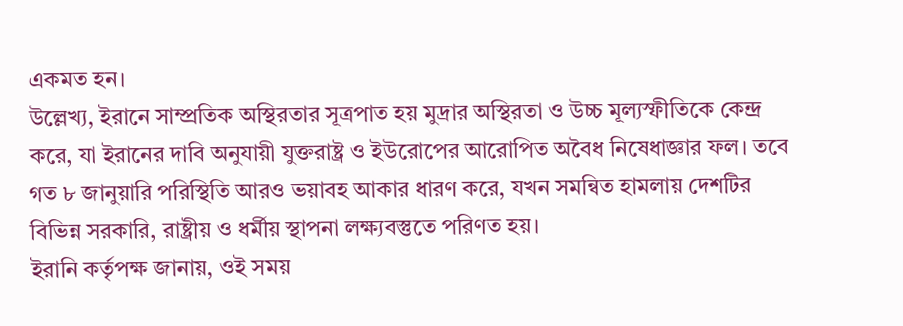একমত হন।
উল্লেখ্য, ইরানে সাম্প্রতিক অস্থিরতার সূত্রপাত হয় মুদ্রার অস্থিরতা ও উচ্চ মূল্যস্ফীতিকে কেন্দ্র করে, যা ইরানের দাবি অনুযায়ী যুক্তরাষ্ট্র ও ইউরোপের আরোপিত অবৈধ নিষেধাজ্ঞার ফল। তবে গত ৮ জানুয়ারি পরিস্থিতি আরও ভয়াবহ আকার ধারণ করে, যখন সমন্বিত হামলায় দেশটির বিভিন্ন সরকারি, রাষ্ট্রীয় ও ধর্মীয় স্থাপনা লক্ষ্যবস্তুতে পরিণত হয়।
ইরানি কর্তৃপক্ষ জানায়, ওই সময়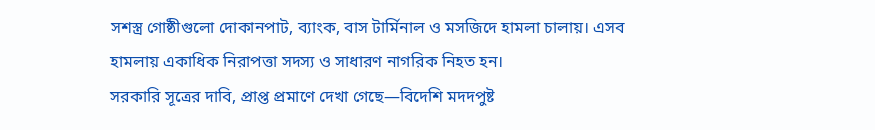সশস্ত্র গোষ্ঠীগুলো দোকানপাট, ব্যাংক, বাস টার্মিনাল ও মসজিদে হামলা চালায়। এসব হামলায় একাধিক নিরাপত্তা সদস্য ও সাধারণ নাগরিক নিহত হন।
সরকারি সূত্রের দাবি, প্রাপ্ত প্রমাণে দেখা গেছে—বিদেশি মদদপুষ্ট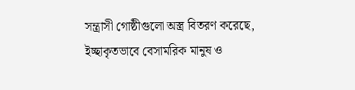সন্ত্রাসী গোষ্ঠীগুলো অস্ত্র বিতরণ করেছে, ইচ্ছাকৃতভাবে বেসামরিক মানুষ ও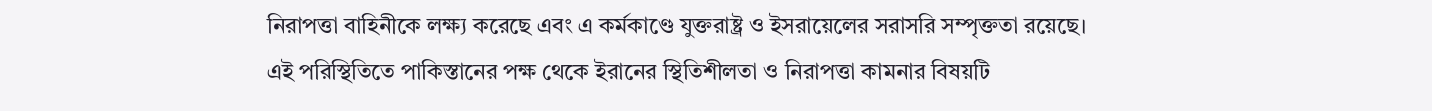নিরাপত্তা বাহিনীকে লক্ষ্য করেছে এবং এ কর্মকাণ্ডে যুক্তরাষ্ট্র ও ইসরায়েলের সরাসরি সম্পৃক্ততা রয়েছে।
এই পরিস্থিতিতে পাকিস্তানের পক্ষ থেকে ইরানের স্থিতিশীলতা ও নিরাপত্তা কামনার বিষয়টি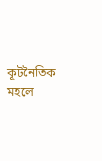কূটনৈতিক মহলে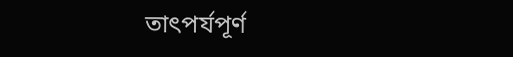তাৎপর্যপূর্ণ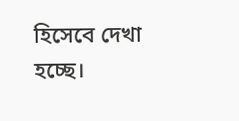হিসেবে দেখা হচ্ছে।